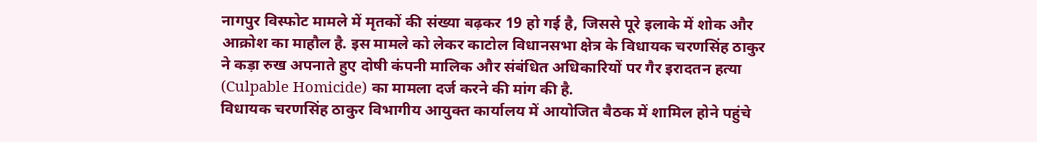नागपुर विस्फोट मामले में मृतकों की संख्या बढ़कर 19 हो गई है, जिससे पूरे इलाके में शोक और आक्रोश का माहौल है. इस मामले को लेकर काटोल विधानसभा क्षेत्र के विधायक चरणसिंह ठाकुर ने कड़ा रुख अपनाते हुए दोषी कंपनी मालिक और संबंधित अधिकारियों पर गैर इरादतन हत्या (Culpable Homicide) का मामला दर्ज करने की मांग की है.
विधायक चरणसिंह ठाकुर विभागीय आयुक्त कार्यालय में आयोजित बैठक में शामिल होने पहुंचे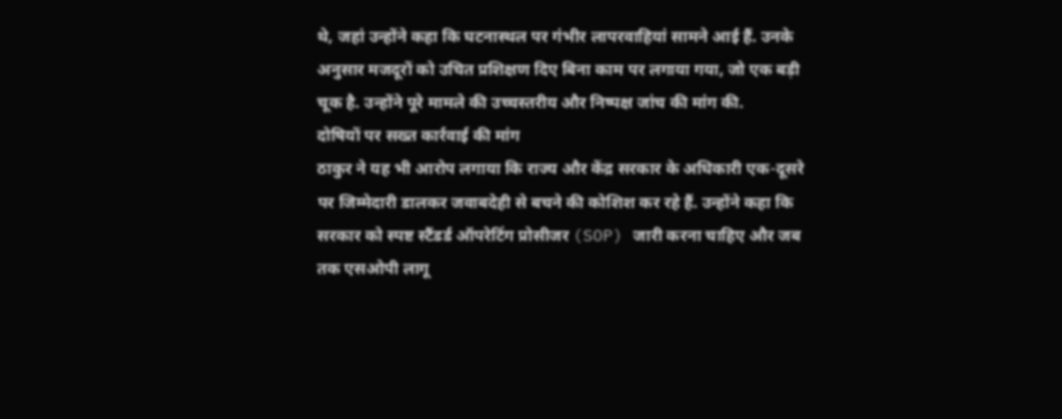थे, जहां उन्होंने कहा कि घटनास्थल पर गंभीर लापरवाहियां सामने आई हैं. उनके अनुसार मजदूरों को उचित प्रशिक्षण दिए बिना काम पर लगाया गया, जो एक बड़ी चूक है. उन्होंने पूरे मामले की उच्चस्तरीय और निष्पक्ष जांच की मांग की.
दोषियों पर सख्त कार्रवाई की मांग
ठाकुर ने यह भी आरोप लगाया कि राज्य और केंद्र सरकार के अधिकारी एक-दूसरे पर जिम्मेदारी डालकर जवाबदेही से बचने की कोशिश कर रहे हैं. उन्होंने कहा कि सरकार को स्पष्ट स्टैंडर्ड ऑपरेटिंग प्रोसीजर (SOP) जारी करना चाहिए और जब तक एसओपी लागू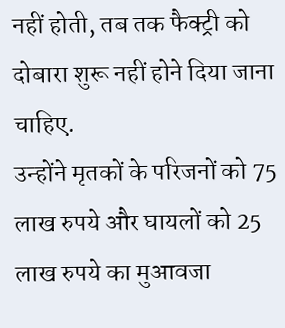नहीं होती, तब तक फैक्ट्री को दोबारा शुरू नहीं होने दिया जाना चाहिए.
उन्होंने मृतकों के परिजनों को 75 लाख रुपये और घायलों को 25 लाख रुपये का मुआवजा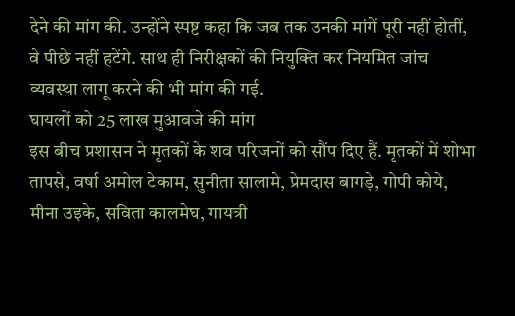देने की मांग की. उन्होंने स्पष्ट कहा कि जब तक उनकी मांगें पूरी नहीं होतीं, वे पीछे नहीं हटेंगे. साथ ही निरीक्षकों की नियुक्ति कर नियमित जांच व्यवस्था लागू करने की भी मांग की गई.
घायलों को 25 लाख मुआवजे की मांग
इस बीच प्रशासन ने मृतकों के शव परिजनों को सौंप दिए हैं. मृतकों में शोभा तापसे, वर्षा अमोल टेकाम, सुनीता सालामे, प्रेमदास बागड़े, गोपी कोये, मीना उइके, सविता कालमेघ, गायत्री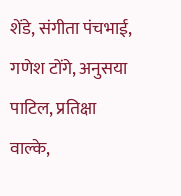शेंडे, संगीता पंचभाई, गणेश टोंगे, अनुसया पाटिल, प्रतिक्षा वाल्के,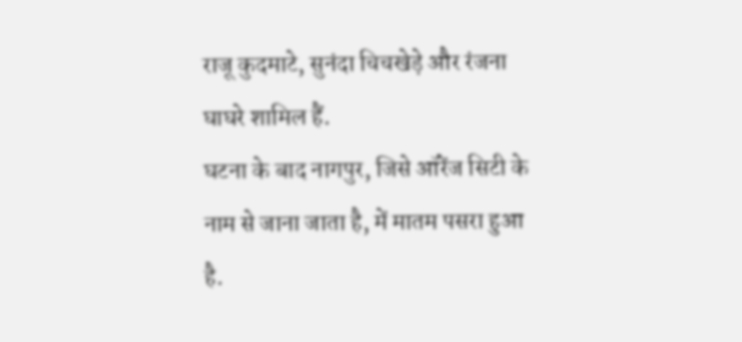राजू कुदमाटे, सुनंदा चिचखेड़े और रंजना घाघरे शामिल हैं.
घटना के बाद नागपुर, जिसे ऑरेंज सिटी के नाम से जाना जाता है, में मातम पसरा हुआ है.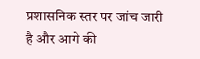प्रशासनिक स्तर पर जांच जारी है और आगे की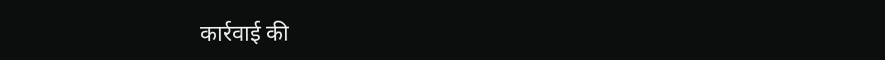कार्रवाई की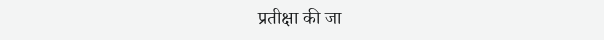प्रतीक्षा की जा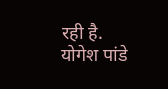रही है.
योगेश पांडे